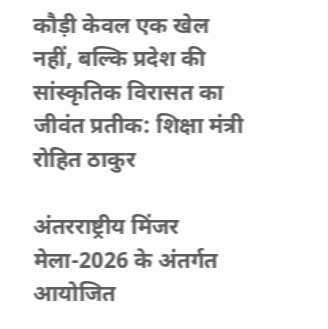कौड़ी केवल एक खेल नहीं, बल्कि प्रदेश की सांस्कृतिक विरासत का जीवंत प्रतीक: शिक्षा मंत्री रोहित ठाकुर

अंतरराष्ट्रीय मिंजर मेला-2026 के अंतर्गत आयोजित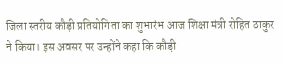जिला स्तरीय कौड़ी प्रतियोगिता का शुभारंभ आज शिक्षा मंत्री रोहित ठाकुर ने किया। इस अवसर पर उन्होंने कहा कि कौड़ी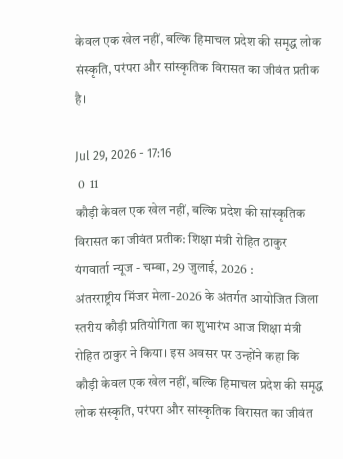केवल एक खेल नहीं, बल्कि हिमाचल प्रदेश की समृद्ध लोक संस्कृति, परंपरा और सांस्कृतिक विरासत का जीवंत प्रतीक है।

Jul 29, 2026 - 17:16
 0  11
कौड़ी केवल एक खेल नहीं, बल्कि प्रदेश की सांस्कृतिक विरासत का जीवंत प्रतीक: शिक्षा मंत्री रोहित ठाकुर
यंगवार्ता न्यूज - चम्बा, 29 जुलाई, 2026 :
अंतरराष्ट्रीय मिंजर मेला-2026 के अंतर्गत आयोजित जिला स्तरीय कौड़ी प्रतियोगिता का शुभारंभ आज शिक्षा मंत्री रोहित ठाकुर ने किया। इस अवसर पर उन्होंने कहा कि कौड़ी केवल एक खेल नहीं, बल्कि हिमाचल प्रदेश की समृद्ध लोक संस्कृति, परंपरा और सांस्कृतिक विरासत का जीवंत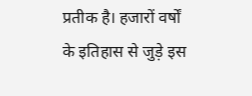प्रतीक है। हजारों वर्षों के इतिहास से जुड़े इस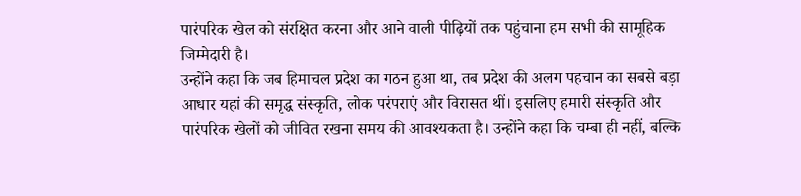पारंपरिक खेल को संरक्षित करना और आने वाली पीढ़ियों तक पहुंचाना हम सभी की सामूहिक जिम्मेदारी है।
उन्होंने कहा कि जब हिमाचल प्रदेश का गठन हुआ था, तब प्रदेश की अलग पहचान का सबसे बड़ा आधार यहां की समृद्ध संस्कृति, लोक परंपराएं और विरासत थीं। इसलिए हमारी संस्कृति और पारंपरिक खेलों को जीवित रखना समय की आवश्यकता है। उन्होंने कहा कि चम्बा ही नहीं, बल्कि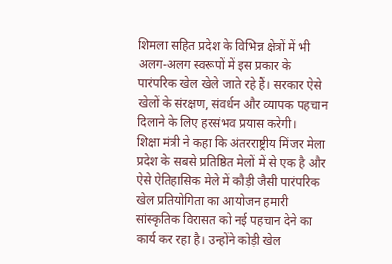शिमला सहित प्रदेश के विभिन्न क्षेत्रों में भी अलग-अलग स्वरूपों में इस प्रकार के पारंपरिक खेल खेले जाते रहे हैं। सरकार ऐसे खेलों के संरक्षण, संवर्धन और व्यापक पहचान दिलाने के लिए हरसंभव प्रयास करेगी।
शिक्षा मंत्री ने कहा कि अंतरराष्ट्रीय मिंजर मेला प्रदेश के सबसे प्रतिष्ठित मेलों में से एक है और ऐसे ऐतिहासिक मेले में कौड़ी जैसी पारंपरिक खेल प्रतियोगिता का आयोजन हमारी सांस्कृतिक विरासत को नई पहचान देने का कार्य कर रहा है। उन्होंने कोड़ी खेल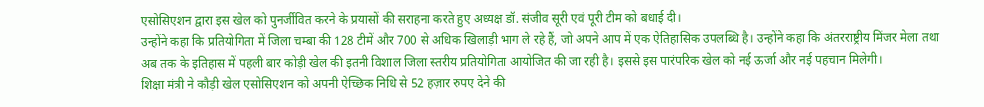एसोसिएशन द्वारा इस खेल को पुनर्जीवित करने के प्रयासों की सराहना करते हुए अध्यक्ष डॉ. संजीव सूरी एवं पूरी टीम को बधाई दी।
उन्होंने कहा कि प्रतियोगिता में जिला चम्बा की 128 टीमें और 700 से अधिक खिलाड़ी भाग ले रहे हैं, जो अपने आप में एक ऐतिहासिक उपलब्धि है। उन्होंने कहा कि अंतरराष्ट्रीय मिंजर मेला तथा अब तक के इतिहास में पहली बार कोड़ी खेल की इतनी विशाल जिला स्तरीय प्रतियोगिता आयोजित की जा रही है। इससे इस पारंपरिक खेल को नई ऊर्जा और नई पहचान मिलेगी।
शिक्षा मंत्री ने कौड़ी खेल एसोसिएशन को अपनी ऐच्छिक निधि से 52 हज़ार रुपए देने की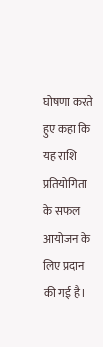घोषणा करते हुए कहा कि यह राशि प्रतियोगिता के सफल आयोजन के लिए प्रदान की गई है।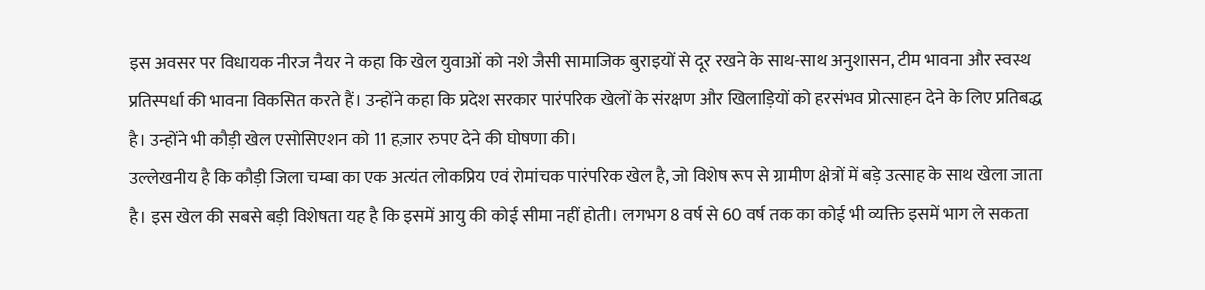इस अवसर पर विधायक नीरज नैयर ने कहा कि खेल युवाओं को नशे जैसी सामाजिक बुराइयों से दूर रखने के साथ-साथ अनुशासन, टीम भावना और स्वस्थ प्रतिस्पर्धा की भावना विकसित करते हैं। उन्होंने कहा कि प्रदेश सरकार पारंपरिक खेलों के संरक्षण और खिलाड़ियों को हरसंभव प्रोत्साहन देने के लिए प्रतिबद्ध है। उन्होंने भी कौड़ी खेल एसोसिएशन को 11 हज़ार रुपए देने की घोषणा की।
उल्लेखनीय है कि कौड़ी जिला चम्बा का एक अत्यंत लोकप्रिय एवं रोमांचक पारंपरिक खेल है, जो विशेष रूप से ग्रामीण क्षेत्रों में बड़े उत्साह के साथ खेला जाता है। इस खेल की सबसे बड़ी विशेषता यह है कि इसमें आयु की कोई सीमा नहीं होती। लगभग 8 वर्ष से 60 वर्ष तक का कोई भी व्यक्ति इसमें भाग ले सकता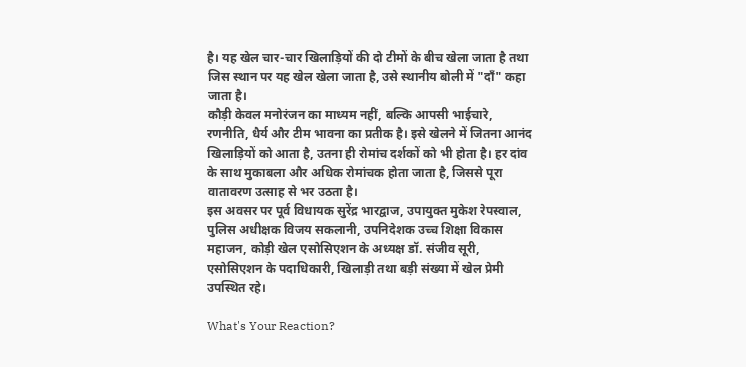है। यह खेल चार-चार खिलाड़ियों की दो टीमों के बीच खेला जाता है तथा जिस स्थान पर यह खेल खेला जाता है, उसे स्थानीय बोली में "दाँ" कहा जाता है।
कौड़ी केवल मनोरंजन का माध्यम नहीं, बल्कि आपसी भाईचारे, रणनीति, धैर्य और टीम भावना का प्रतीक है। इसे खेलने में जितना आनंद खिलाड़ियों को आता है, उतना ही रोमांच दर्शकों को भी होता है। हर दांव के साथ मुकाबला और अधिक रोमांचक होता जाता है, जिससे पूरा वातावरण उत्साह से भर उठता है।
इस अवसर पर पूर्व विधायक सुरेंद्र भारद्वाज, उपायुक्त मुकेश रेपस्वाल, पुलिस अधीक्षक विजय सकलानी, उपनिदेशक उच्च शिक्षा विकास महाजन, कोड़ी खेल एसोसिएशन के अध्यक्ष डॉ. संजीव सूरी, एसोसिएशन के पदाधिकारी, खिलाड़ी तथा बड़ी संख्या में खेल प्रेमी उपस्थित रहे।

What's Your Reaction?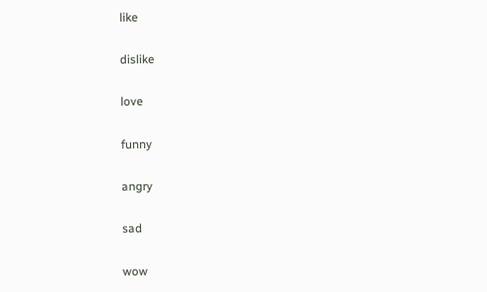like

dislike

love

funny

angry

sad

wow